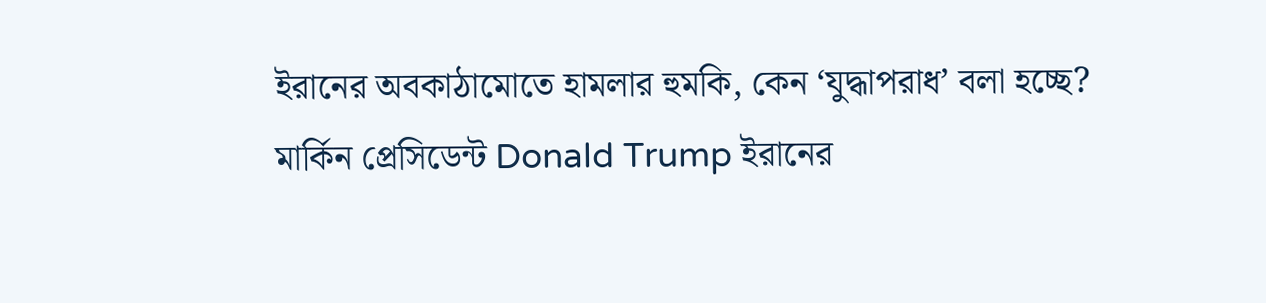ইরানের অবকাঠামোতে হামলার হুমকি, কেন ‘যুদ্ধাপরাধ’ বলা হচ্ছে?
মার্কিন প্রেসিডেন্ট Donald Trump ইরানের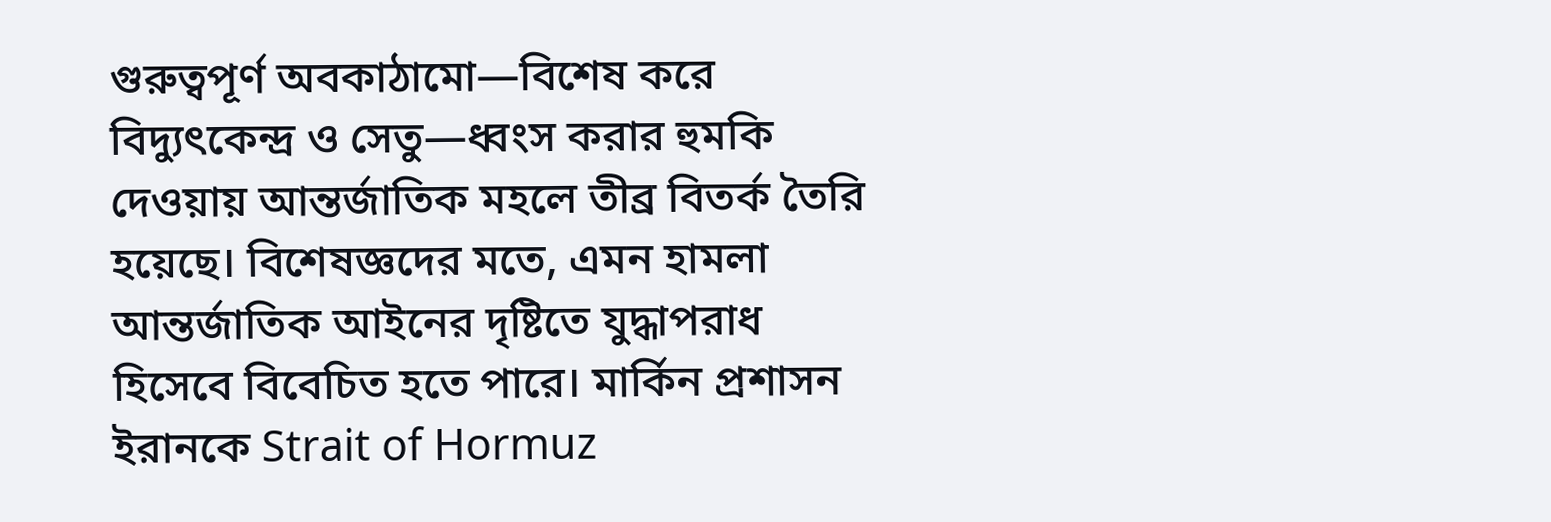গুরুত্বপূর্ণ অবকাঠামো—বিশেষ করে বিদ্যুৎকেন্দ্র ও সেতু—ধ্বংস করার হুমকি দেওয়ায় আন্তর্জাতিক মহলে তীব্র বিতর্ক তৈরি হয়েছে। বিশেষজ্ঞদের মতে, এমন হামলা আন্তর্জাতিক আইনের দৃষ্টিতে যুদ্ধাপরাধ হিসেবে বিবেচিত হতে পারে। মার্কিন প্রশাসন ইরানকে Strait of Hormuz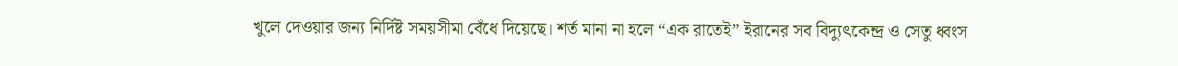খুলে দেওয়ার জন্য নির্দিষ্ট সময়সীমা বেঁধে দিয়েছে। শর্ত মানা না হলে “এক রাতেই” ইরানের সব বিদ্যুৎকেন্দ্র ও সেতু ধ্বংস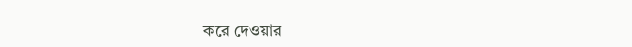করে দেওয়ার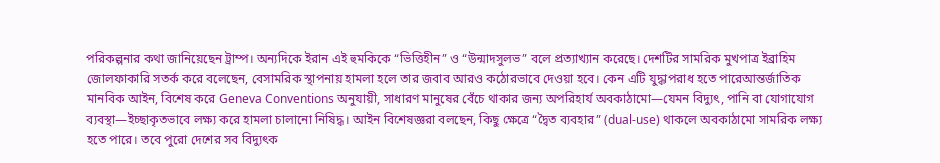পরিকল্পনার কথা জানিয়েছেন ট্রাম্প। অন্যদিকে ইরান এই হুমকিকে “ভিত্তিহীন” ও “উন্মাদসুলভ” বলে প্রত্যাখ্যান করেছে। দেশটির সামরিক মুখপাত্র ইব্রাহিম জোলফাকারি সতর্ক করে বলেছেন, বেসামরিক স্থাপনায় হামলা হলে তার জবাব আরও কঠোরভাবে দেওয়া হবে। কেন এটি যুদ্ধাপরাধ হতে পারেআন্তর্জাতিক মানবিক আইন, বিশেষ করে Geneva Conventions অনুযায়ী, সাধারণ মানুষের বেঁচে থাকার জন্য অপরিহার্য অবকাঠামো—যেমন বিদ্যুৎ, পানি বা যোগাযোগ ব্যবস্থা—ইচ্ছাকৃতভাবে লক্ষ্য করে হামলা চালানো নিষিদ্ধ। আইন বিশেষজ্ঞরা বলছেন, কিছু ক্ষেত্রে “দ্বৈত ব্যবহার” (dual-use) থাকলে অবকাঠামো সামরিক লক্ষ্য হতে পারে। তবে পুরো দেশের সব বিদ্যুৎক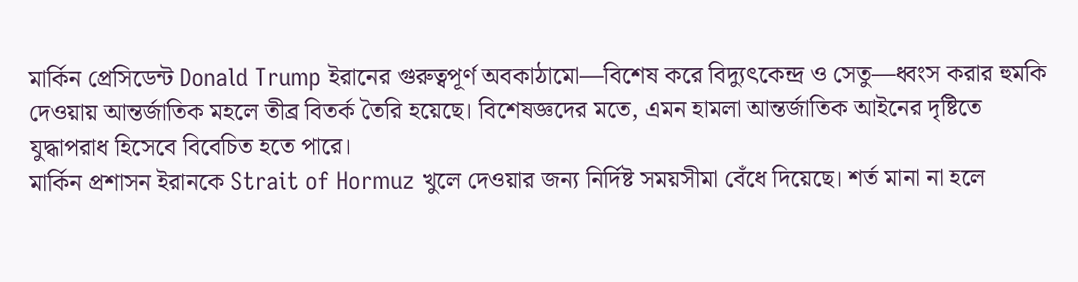মার্কিন প্রেসিডেন্ট Donald Trump ইরানের গুরুত্বপূর্ণ অবকাঠামো—বিশেষ করে বিদ্যুৎকেন্দ্র ও সেতু—ধ্বংস করার হুমকি দেওয়ায় আন্তর্জাতিক মহলে তীব্র বিতর্ক তৈরি হয়েছে। বিশেষজ্ঞদের মতে, এমন হামলা আন্তর্জাতিক আইনের দৃষ্টিতে যুদ্ধাপরাধ হিসেবে বিবেচিত হতে পারে।
মার্কিন প্রশাসন ইরানকে Strait of Hormuz খুলে দেওয়ার জন্য নির্দিষ্ট সময়সীমা বেঁধে দিয়েছে। শর্ত মানা না হলে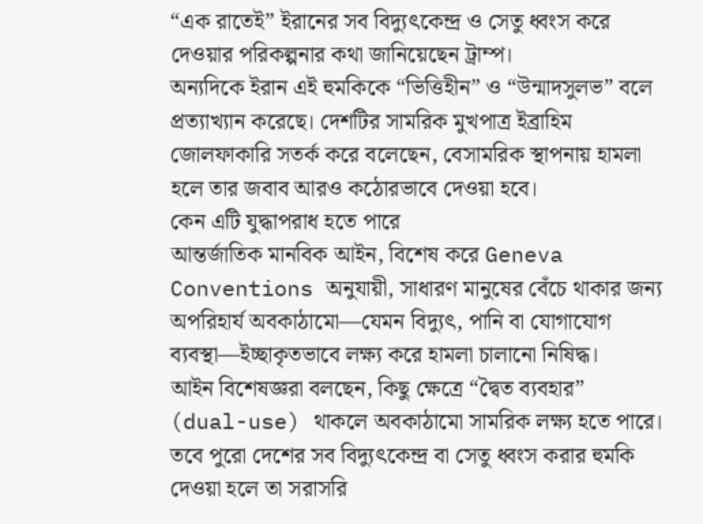“এক রাতেই” ইরানের সব বিদ্যুৎকেন্দ্র ও সেতু ধ্বংস করে দেওয়ার পরিকল্পনার কথা জানিয়েছেন ট্রাম্প।
অন্যদিকে ইরান এই হুমকিকে “ভিত্তিহীন” ও “উন্মাদসুলভ” বলে প্রত্যাখ্যান করেছে। দেশটির সামরিক মুখপাত্র ইব্রাহিম জোলফাকারি সতর্ক করে বলেছেন, বেসামরিক স্থাপনায় হামলা হলে তার জবাব আরও কঠোরভাবে দেওয়া হবে।
কেন এটি যুদ্ধাপরাধ হতে পারে
আন্তর্জাতিক মানবিক আইন, বিশেষ করে Geneva Conventions অনুযায়ী, সাধারণ মানুষের বেঁচে থাকার জন্য অপরিহার্য অবকাঠামো—যেমন বিদ্যুৎ, পানি বা যোগাযোগ ব্যবস্থা—ইচ্ছাকৃতভাবে লক্ষ্য করে হামলা চালানো নিষিদ্ধ।
আইন বিশেষজ্ঞরা বলছেন, কিছু ক্ষেত্রে “দ্বৈত ব্যবহার” (dual-use) থাকলে অবকাঠামো সামরিক লক্ষ্য হতে পারে। তবে পুরো দেশের সব বিদ্যুৎকেন্দ্র বা সেতু ধ্বংস করার হুমকি দেওয়া হলে তা সরাসরি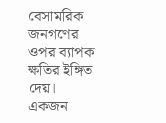বেসামরিক জনগণের ওপর ব্যাপক ক্ষতির ইঙ্গিত দেয়।
একজন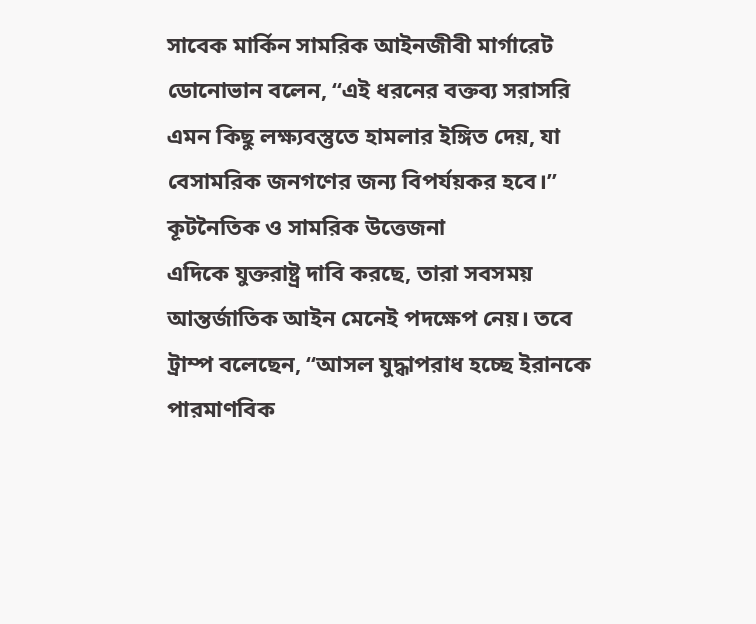সাবেক মার্কিন সামরিক আইনজীবী মার্গারেট ডোনোভান বলেন, “এই ধরনের বক্তব্য সরাসরি এমন কিছু লক্ষ্যবস্তুতে হামলার ইঙ্গিত দেয়, যা বেসামরিক জনগণের জন্য বিপর্যয়কর হবে।”
কূটনৈতিক ও সামরিক উত্তেজনা
এদিকে যুক্তরাষ্ট্র দাবি করছে, তারা সবসময় আন্তর্জাতিক আইন মেনেই পদক্ষেপ নেয়। তবে ট্রাম্প বলেছেন, “আসল যুদ্ধাপরাধ হচ্ছে ইরানকে পারমাণবিক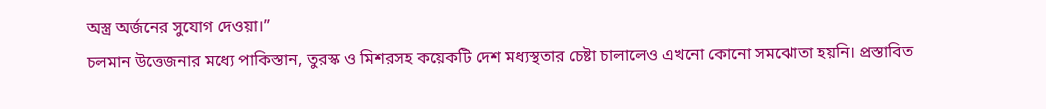অস্ত্র অর্জনের সুযোগ দেওয়া।”
চলমান উত্তেজনার মধ্যে পাকিস্তান, তুরস্ক ও মিশরসহ কয়েকটি দেশ মধ্যস্থতার চেষ্টা চালালেও এখনো কোনো সমঝোতা হয়নি। প্রস্তাবিত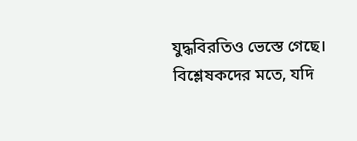যুদ্ধবিরতিও ভেস্তে গেছে।
বিশ্লেষকদের মতে, যদি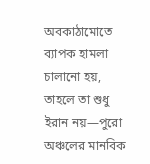অবকাঠামোতে ব্যাপক হামলা চালানো হয়, তাহলে তা শুধু ইরান নয়—পুরো অঞ্চলের মানবিক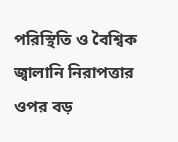পরিস্থিতি ও বৈশ্বিক জ্বালানি নিরাপত্তার ওপর বড়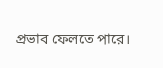প্রভাব ফেলতে পারে।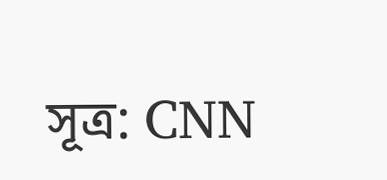সূত্র: CNN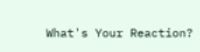What's Your Reaction?